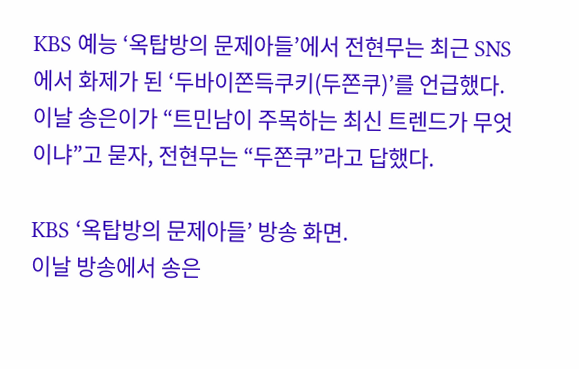KBS 예능 ‘옥탑방의 문제아들’에서 전현무는 최근 SNS에서 화제가 된 ‘두바이쫀득쿠키(두쫀쿠)’를 언급했다. 이날 송은이가 “트민남이 주목하는 최신 트렌드가 무엇이냐”고 묻자, 전현무는 “두쫀쿠”라고 답했다.

KBS ‘옥탑방의 문제아들’ 방송 화면.
이날 방송에서 송은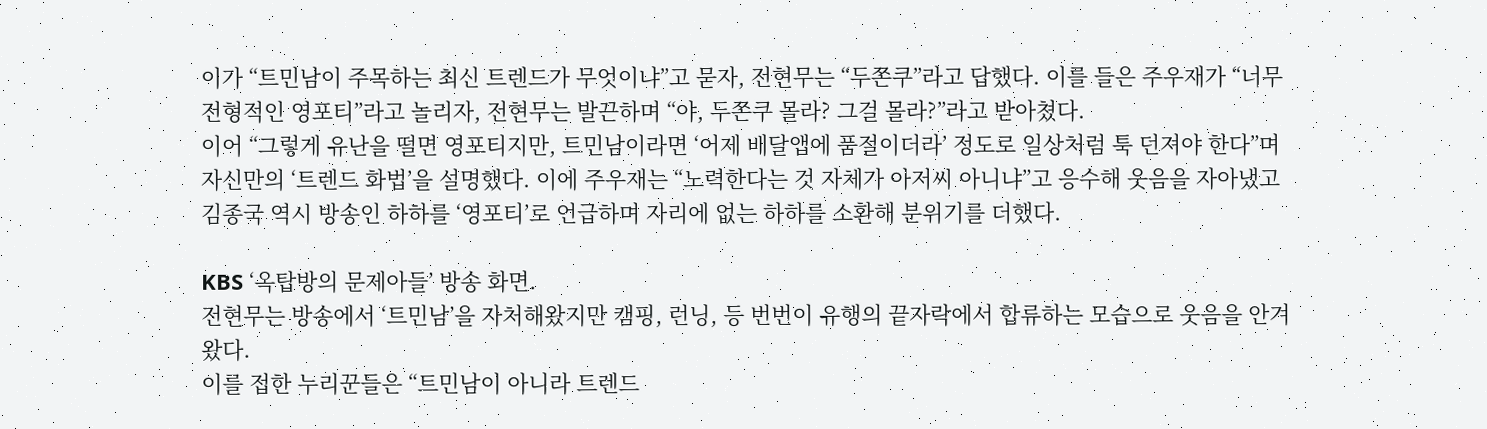이가 “트민남이 주목하는 최신 트렌드가 무엇이냐”고 묻자, 전현무는 “두쫀쿠”라고 답했다. 이를 들은 주우재가 “너무 전형적인 영포티”라고 놀리자, 전현무는 발끈하며 “야, 두쫀쿠 몰라? 그걸 몰라?”라고 받아쳤다.
이어 “그렇게 유난을 떨면 영포티지만, 트민남이라면 ‘어제 배달앱에 품절이더라’ 정도로 일상처럼 툭 던져야 한다”며 자신만의 ‘트렌드 화법’을 설명했다. 이에 주우재는 “노력한다는 것 자체가 아저씨 아니냐”고 응수해 웃음을 자아냈고 김종국 역시 방송인 하하를 ‘영포티’로 언급하며 자리에 없는 하하를 소환해 분위기를 더했다.

KBS ‘옥탑방의 문제아들’ 방송 화면.
전현무는 방송에서 ‘트민남’을 자처해왔지만 캠핑, 런닝, 등 번번이 유행의 끝자락에서 합류하는 모습으로 웃음을 안겨왔다.
이를 접한 누리꾼들은 “트민남이 아니라 트렌드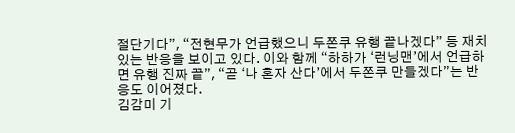절단기다”, “전현무가 언급했으니 두쫀쿠 유행 끝나겠다” 등 재치 있는 반응을 보이고 있다. 이와 함께 “하하가 ‘런닝맨’에서 언급하면 유행 진짜 끝”, “곧 ‘나 혼자 산다’에서 두쫀쿠 만들겠다”는 반응도 이어졌다.
김감미 기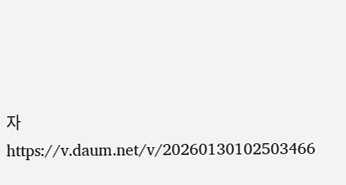자
https://v.daum.net/v/20260130102503466